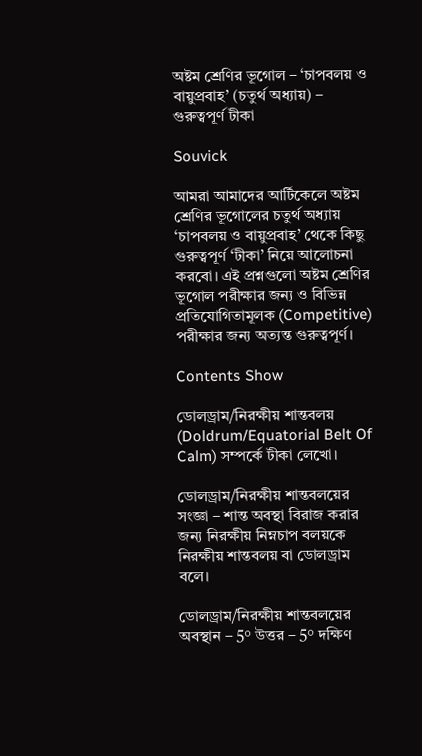অষ্টম শ্রেণির ভূগোল – ‘চাপবলয় ও বায়ুপ্রবাহ’ (চতুর্থ অধ্যায়) – গুরুত্বপূর্ণ টীকা

Souvick

আমরা আমাদের আর্টিকেলে অষ্টম শ্রেণির ভূগোলের চতুর্থ অধ্যায় ‘চাপবলয় ও বায়ুপ্রবাহ’ থেকে কিছু গুরুত্বপূর্ণ ‘টীকা’ নিয়ে আলোচনা করবো। এই প্রশ্নগুলো অষ্টম শ্রেণির ভূগোল পরীক্ষার জন্য ও বিভিন্ন প্রতিযোগিতামূলক (Competitive) পরীক্ষার জন্য অত্যন্ত গুরুত্বপূর্ণ।

Contents Show

ডোলড্রাম/নিরক্ষীয় শান্তবলয় (Doldrum/Equatorial Belt Of Calm) সম্পর্কে টীকা লেখো।

ডোলড্রাম/নিরক্ষীয় শান্তবলয়ের সংজ্ঞা – শান্ত অবস্থা বিরাজ করার জন্য নিরক্ষীয় নিম্নচাপ বলয়কে নিরক্ষীয় শান্তবলয় বা ডোলড্রাম বলে।

ডোলড্রাম/নিরক্ষীয় শান্তবলয়ের অবস্থান – 5° উত্তর – 5° দক্ষিণ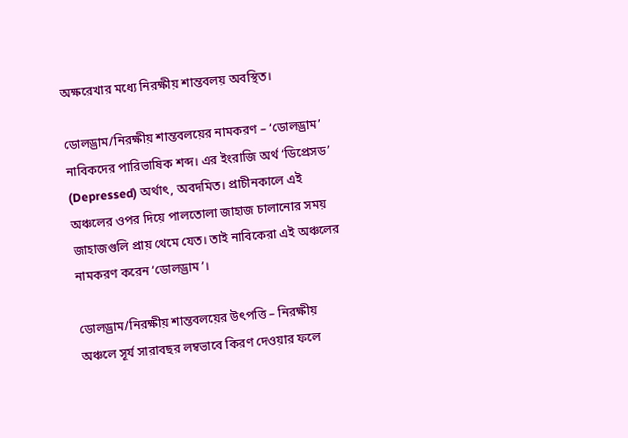অক্ষরেখার মধ্যে নিরক্ষীয় শান্তবলয় অবস্থিত।

ডোলড্রাম/নিরক্ষীয় শান্তবলয়ের নামকরণ – ‘ডোলড্রাম’ নাবিকদের পারিভাষিক শব্দ। এর ইংরাজি অর্থ ‘ডিপ্রেসড’ (Depressed) অর্থাৎ, অবদমিত। প্রাচীনকালে এই অঞ্চলের ওপর দিয়ে পালতোলা জাহাজ চালানোর সময় জাহাজগুলি প্রায় থেমে যেত। তাই নাবিকেরা এই অঞ্চলের নামকরণ করেন ‘ডোলড্রাম’।

ডোলড্রাম/নিরক্ষীয় শান্তবলয়ের উৎপত্তি – নিরক্ষীয় অঞ্চলে সূর্য সারাবছর লম্বভাবে কিরণ দেওয়ার ফলে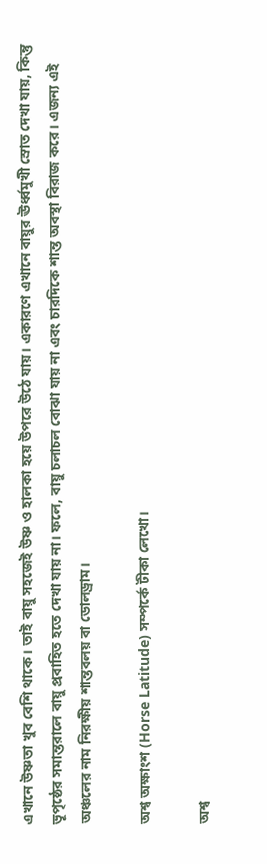এখানে উষ্ণতা খুব বেশি থাকে। তাই বায়ু সহজেই উষ্ণ ও হালকা হয়ে উপরে উঠে যায়। একারণে এখানে বায়ুর ঊর্ধ্বমুখী স্রোত দেখা যায়, কিন্তু ভূপৃষ্ঠের সমান্তরালে বায়ু প্রবাহিত হতে দেখা যায় না। ফলে, বায়ু চলাচল বোঝা যায় না এবং চারদিকে শান্ত অবস্থা বিরাজ করে। এজন্য এই অঞ্চলের নাম নিরক্ষীয় শান্তবলয় বা ডোলড্রাম।

অশ্ব অক্ষাংশ (Horse Latitude) সম্পর্কে টীকা লেখো।

অশ্ব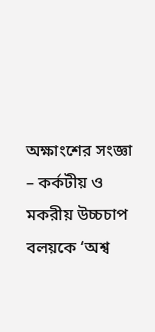অক্ষাংশের সংজ্ঞা – কর্কটীয় ও মকরীয় উচ্চচাপ বলয়কে ‘অশ্ব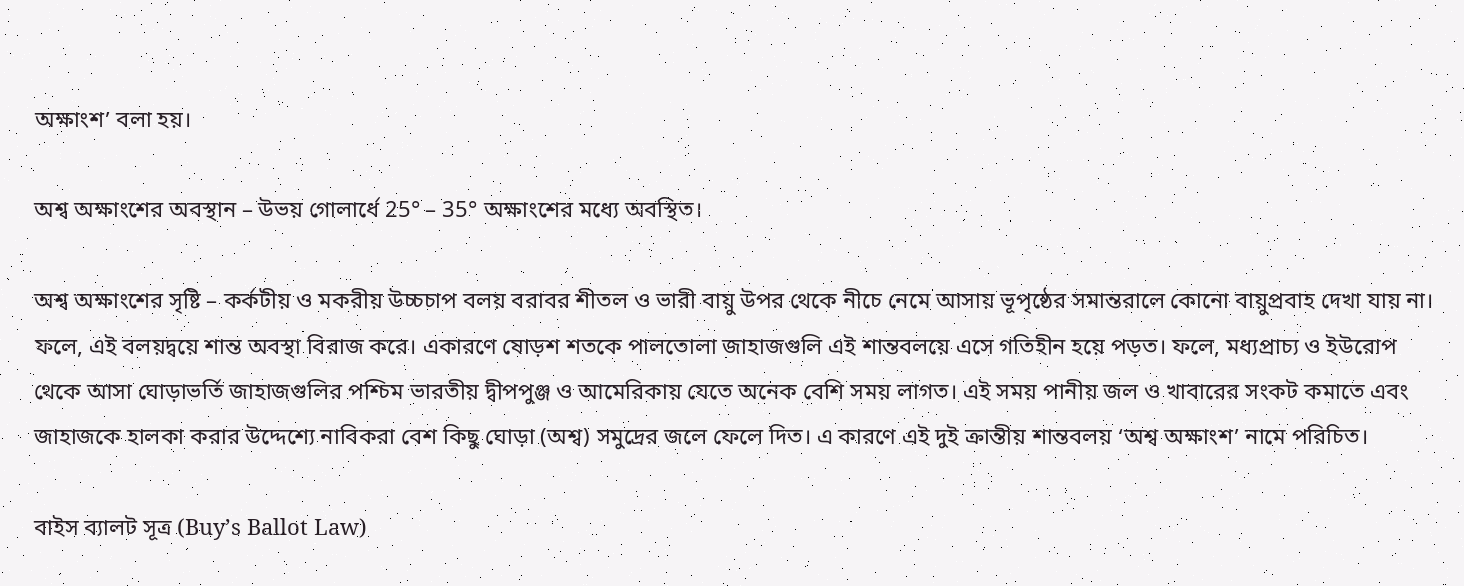অক্ষাংশ’ বলা হয়।

অশ্ব অক্ষাংশের অবস্থান – উভয় গোলার্ধে 25° – 35° অক্ষাংশের মধ্যে অবস্থিত।

অশ্ব অক্ষাংশের সৃষ্টি – কর্কটীয় ও মকরীয় উচ্চচাপ বলয় বরাবর শীতল ও ভারী বায়ু উপর থেকে নীচে নেমে আসায় ভূপৃষ্ঠের সমান্তরালে কোনো বায়ুপ্রবাহ দেখা যায় না। ফলে, এই বলয়দ্বয়ে শান্ত অবস্থা বিরাজ করে। একারণে ষোড়শ শতকে পালতোলা জাহাজগুলি এই শান্তবলয়ে এসে গতিহীন হয়ে পড়ত। ফলে, মধ্যপ্রাচ্য ও ইউরোপ থেকে আসা ঘোড়াভর্তি জাহাজগুলির পশ্চিম ভারতীয় দ্বীপপুঞ্জ ও আমেরিকায় যেতে অনেক বেশি সময় লাগত। এই সময় পানীয় জল ও খাবারের সংকট কমাতে এবং জাহাজকে হালকা করার উদ্দেশ্যে নাবিকরা বেশ কিছু ঘোড়া (অশ্ব) সমুদ্রের জলে ফেলে দিত। এ কারণে এই দুই ক্রান্তীয় শান্তবলয় ‘অশ্ব অক্ষাংশ’ নামে পরিচিত।

বাইস ব্যালট সূত্র (Buy’s Ballot Law)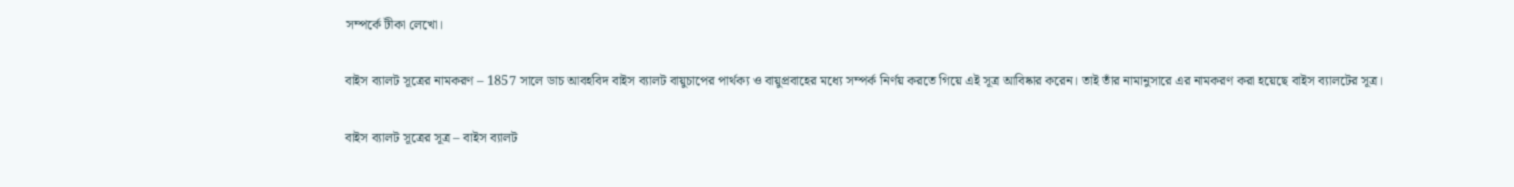সম্পর্কে টীকা লেখো।

বাইস ব্যালট সূত্রের নামকরণ – 1857 সালে ডাচ আবহবিদ বাইস ব্যালট বায়ুচাপের পার্থক্য ও বায়ুপ্রবাহের মধ্যে সম্পর্ক নির্ণয় করতে গিয়ে এই সূত্র আবিষ্কার করেন। তাই তাঁর নামানুসারে এর নামকরণ করা হয়েছে বাইস ব্যালটের সূত্র।

বাইস ব্যালট সূত্রের সূত্র – বাইস ব্যালট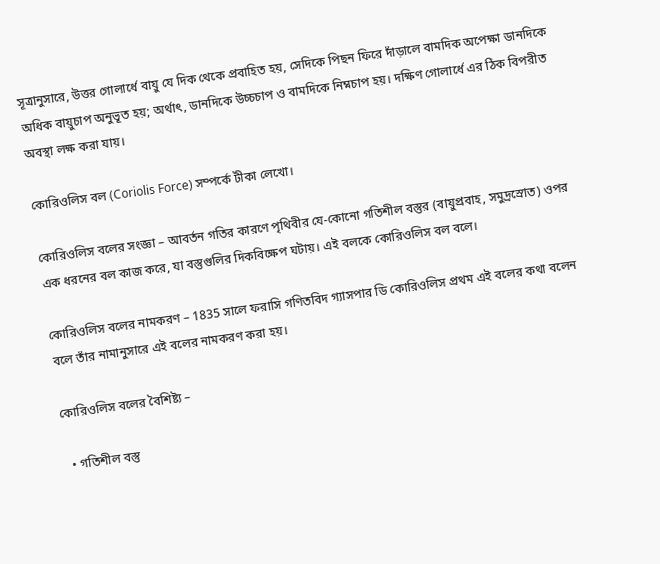সূত্রানুসারে, উত্তর গোলার্ধে বায়ু যে দিক থেকে প্রবাহিত হয়, সেদিকে পিছন ফিরে দাঁড়ালে বামদিক অপেক্ষা ডানদিকে অধিক বায়ুচাপ অনুভূত হয়; অর্থাৎ, ডানদিকে উচ্চচাপ ও বামদিকে নিম্নচাপ হয়। দক্ষিণ গোলার্ধে এর ঠিক বিপরীত অবস্থা লক্ষ করা যায়।

কোরিওলিস বল (Coriolis Force) সম্পর্কে টীকা লেখো।

কোরিওলিস বলের সংজ্ঞা – আবর্তন গতির কারণে পৃথিবীর যে-কোনো গতিশীল বস্তুর (বায়ুপ্রবাহ, সমুদ্রস্রোত) ওপর এক ধরনের বল কাজ করে, যা বস্তুগুলির দিকবিক্ষেপ ঘটায়। এই বলকে কোরিওলিস বল বলে।

কোরিওলিস বলের নামকরণ – 1835 সালে ফরাসি গণিতবিদ গ্যাসপার ডি কোরিওলিস প্রথম এই বলের কথা বলেন বলে তাঁর নামানুসারে এই বলের নামকরণ করা হয়।

কোরিওলিস বলের বৈশিষ্ট্য –

  • গতিশীল বস্তু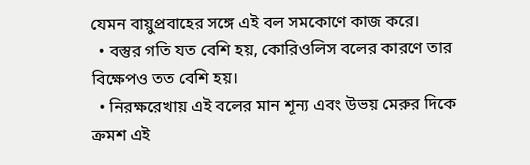যেমন বায়ুপ্রবাহের সঙ্গে এই বল সমকোণে কাজ করে।
  • বস্তুর গতি যত বেশি হয়, কোরিওলিস বলের কারণে তার বিক্ষেপও তত বেশি হয়।
  • নিরক্ষরেখায় এই বলের মান শূন্য এবং উভয় মেরুর দিকে ক্রমশ এই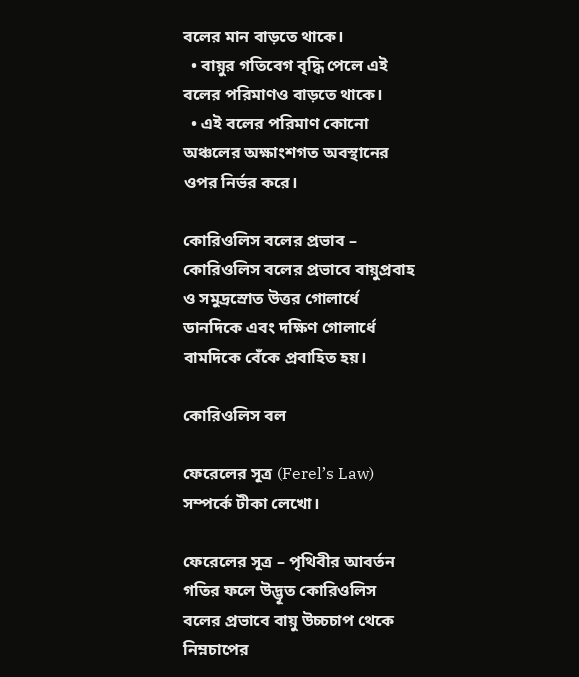বলের মান বাড়তে থাকে।
  • বায়ুর গতিবেগ বৃদ্ধি পেলে এই বলের পরিমাণও বাড়তে থাকে।
  • এই বলের পরিমাণ কোনো অঞ্চলের অক্ষাংশগত অবস্থানের ওপর নির্ভর করে।

কোরিওলিস বলের প্রভাব – কোরিওলিস বলের প্রভাবে বায়ুপ্রবাহ ও সমুদ্রস্রোত উত্তর গোলার্ধে ডানদিকে এবং দক্ষিণ গোলার্ধে বামদিকে বেঁকে প্রবাহিত হয়।

কোরিওলিস বল

ফেরেলের সূত্র (Ferel’s Law) সম্পর্কে টীকা লেখো।

ফেরেলের সূত্র – পৃথিবীর আবর্তন গতির ফলে উদ্ভূত কোরিওলিস বলের প্রভাবে বায়ু উচ্চচাপ থেকে নিম্নচাপের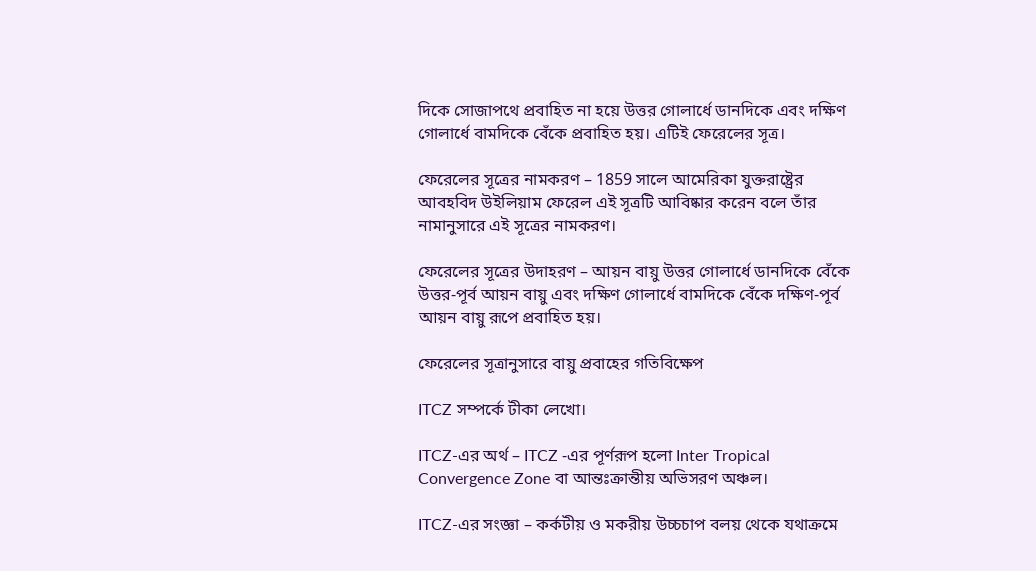দিকে সোজাপথে প্রবাহিত না হয়ে উত্তর গোলার্ধে ডানদিকে এবং দক্ষিণ গোলার্ধে বামদিকে বেঁকে প্রবাহিত হয়। এটিই ফেরেলের সূত্র।

ফেরেলের সূত্রের নামকরণ – 1859 সালে আমেরিকা যুক্তরাষ্ট্রের আবহবিদ উইলিয়াম ফেরেল এই সূত্রটি আবিষ্কার করেন বলে তাঁর নামানুসারে এই সূত্রের নামকরণ।

ফেরেলের সূত্রের উদাহরণ – আয়ন বায়ু উত্তর গোলার্ধে ডানদিকে বেঁকে উত্তর-পূর্ব আয়ন বায়ু এবং দক্ষিণ গোলার্ধে বামদিকে বেঁকে দক্ষিণ-পূর্ব আয়ন বায়ু রূপে প্রবাহিত হয়।

ফেরেলের সূত্রানুসারে বায়ু প্রবাহের গতিবিক্ষেপ

ITCZ সম্পর্কে টীকা লেখো।

ITCZ-এর অর্থ – ITCZ -এর পূর্ণরূপ হলো Inter Tropical Convergence Zone বা আন্তঃক্রান্তীয় অভিসরণ অঞ্চল।

ITCZ-এর সংজ্ঞা – কর্কটীয় ও মকরীয় উচ্চচাপ বলয় থেকে যথাক্রমে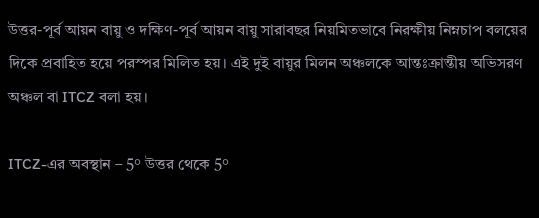উত্তর-পূর্ব আয়ন বায়ু ও দক্ষিণ-পূর্ব আয়ন বায়ু সারাবছর নিয়মিতভাবে নিরক্ষীয় নিম্নচাপ বলয়ের দিকে প্রবাহিত হয়ে পরস্পর মিলিত হয়। এই দুই বায়ুর মিলন অঞ্চলকে আন্তঃক্রান্তীয় অভিসরণ অঞ্চল বা ITCZ বলা হয়।

ITCZ-এর অবস্থান – 5° উত্তর থেকে 5°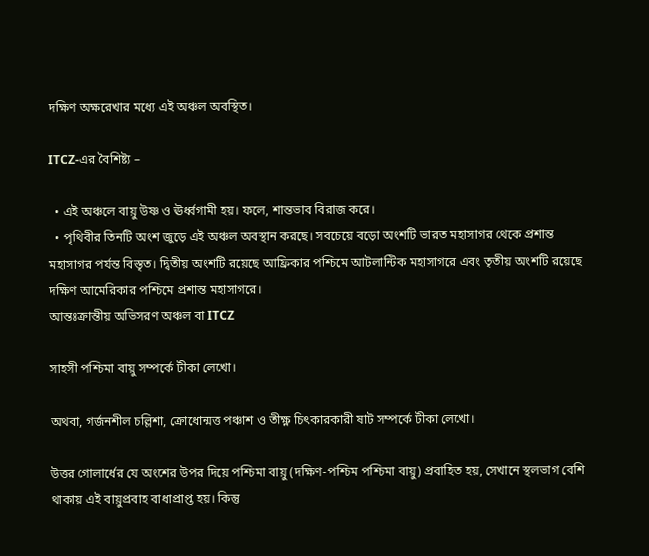দক্ষিণ অক্ষরেখার মধ্যে এই অঞ্চল অবস্থিত।

ITCZ-এর বৈশিষ্ট্য –

  • এই অঞ্চলে বায়ু উষ্ণ ও ঊর্ধ্বগামী হয়। ফলে, শান্তভাব বিরাজ করে।
  • পৃথিবীর তিনটি অংশ জুড়ে এই অঞ্চল অবস্থান করছে। সবচেয়ে বড়ো অংশটি ভারত মহাসাগর থেকে প্রশান্ত মহাসাগর পর্যন্ত বিস্তৃত। দ্বিতীয় অংশটি রয়েছে আফ্রিকার পশ্চিমে আটলান্টিক মহাসাগরে এবং তৃতীয় অংশটি রয়েছে দক্ষিণ আমেরিকার পশ্চিমে প্রশান্ত মহাসাগরে।
আন্তঃক্রান্তীয় অভিসরণ অঞ্চল বা ITCZ

সাহসী পশ্চিমা বায়ু সম্পর্কে টীকা লেখো।

অথবা, গর্জনশীল চল্লিশা, ক্রোধোন্মত্ত পঞ্চাশ ও তীক্ষ্ণ চিৎকারকারী ষাট সম্পর্কে টীকা লেখো।

উত্তর গোলার্ধের যে অংশের উপর দিয়ে পশ্চিমা বায়ু (দক্ষিণ-পশ্চিম পশ্চিমা বায়ু) প্রবাহিত হয়, সেখানে স্থলভাগ বেশি থাকায় এই বায়ুপ্রবাহ বাধাপ্রাপ্ত হয়। কিন্তু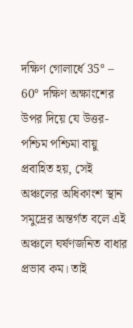দক্ষিণ গোলার্ধে 35° – 60° দক্ষিণ অক্ষাংশের উপর দিয়ে যে উত্তর-পশ্চিম পশ্চিমা বায়ু প্রবাহিত হয়, সেই অঞ্চলের অধিকাংশ স্থান সমুদ্রের অন্তর্গত বলে এই অঞ্চলে ঘর্ষণজনিত বাধার প্রভাব কম। তাই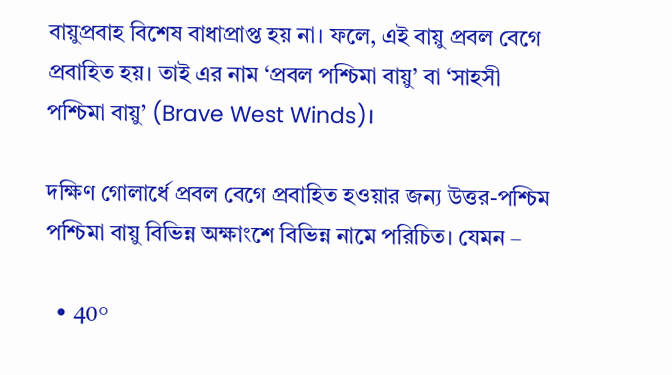বায়ুপ্রবাহ বিশেষ বাধাপ্রাপ্ত হয় না। ফলে, এই বায়ু প্রবল বেগে প্রবাহিত হয়। তাই এর নাম ‘প্রবল পশ্চিমা বায়ু’ বা ‘সাহসী পশ্চিমা বায়ু’ (Brave West Winds)।

দক্ষিণ গোলার্ধে প্রবল বেগে প্রবাহিত হওয়ার জন্য উত্তর-পশ্চিম পশ্চিমা বায়ু বিভিন্ন অক্ষাংশে বিভিন্ন নামে পরিচিত। যেমন –

  • 40°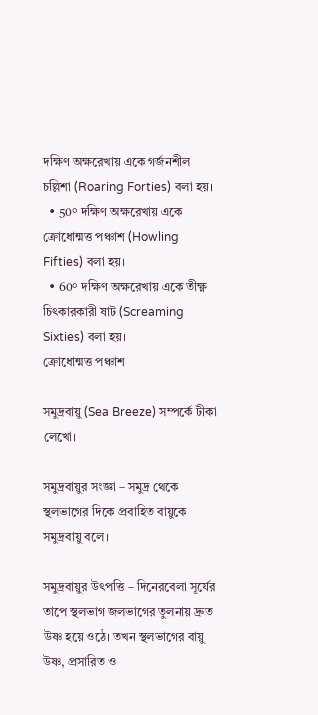দক্ষিণ অক্ষরেখায় একে গর্জনশীল চল্লিশা (Roaring Forties) বলা হয়।
  • 50° দক্ষিণ অক্ষরেখায় একে ক্রোধোন্মত্ত পঞ্চাশ (Howling Fifties) বলা হয়।
  • 60° দক্ষিণ অক্ষরেখায় একে তীক্ষ্ণ চিৎকারকারী ষাট (Screaming Sixties) বলা হয়।
ক্রোধোন্মত্ত পঞ্চাশ

সমুদ্রবায়ু (Sea Breeze) সম্পর্কে টীকা লেখো।

সমুদ্রবায়ুর সংজ্ঞা – সমুদ্র থেকে স্থলভাগের দিকে প্রবাহিত বায়ুকে সমুদ্রবায়ু বলে।

সমুদ্রবায়ুর উৎপত্তি – দিনেরবেলা সূর্যের তাপে স্থলভাগ জলভাগের তুলনায় দ্রুত উষ্ণ হয়ে ওঠে। তখন স্থলভাগের বায়ু উষ্ণ, প্রসারিত ও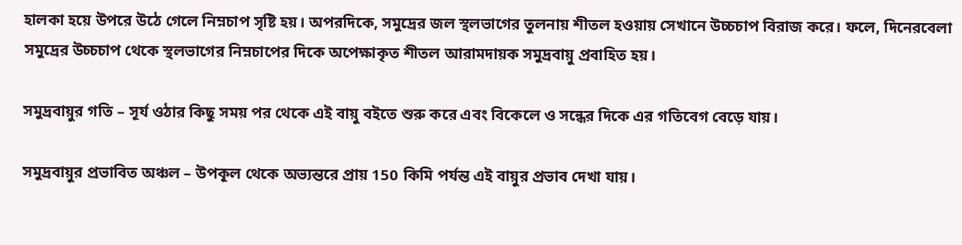হালকা হয়ে উপরে উঠে গেলে নিম্নচাপ সৃষ্টি হয়। অপরদিকে, সমুদ্রের জল স্থলভাগের তুলনায় শীতল হওয়ায় সেখানে উচ্চচাপ বিরাজ করে। ফলে, দিনেরবেলা সমুদ্রের উচ্চচাপ থেকে স্থলভাগের নিম্নচাপের দিকে অপেক্ষাকৃত শীতল আরামদায়ক সমুদ্রবায়ু প্রবাহিত হয়।

সমুদ্রবায়ুর গতি – সূর্য ওঠার কিছু সময় পর থেকে এই বায়ু বইতে শুরু করে এবং বিকেলে ও সন্ধের দিকে এর গতিবেগ বেড়ে যায়।

সমুদ্রবায়ুর প্রভাবিত অঞ্চল – উপকূল থেকে অভ্যন্তরে প্রায় 150 কিমি পর্যন্ত এই বায়ুর প্রভাব দেখা যায়।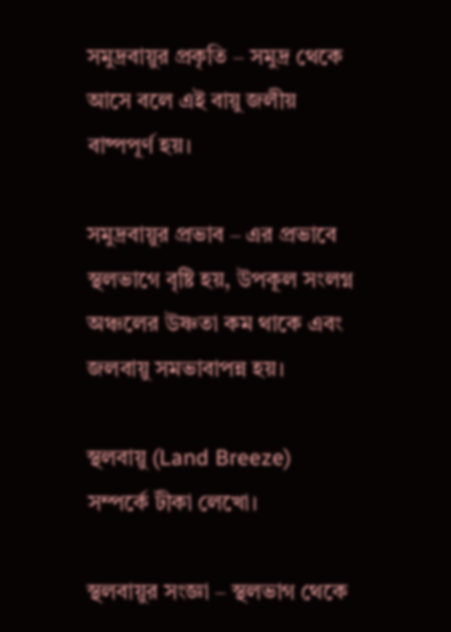সমুদ্রবায়ুর প্রকৃতি – সমুদ্র থেকে আসে বলে এই বায়ু জলীয় বাষ্পপূর্ণ হয়।

সমুদ্রবায়ুর প্রভাব – এর প্রভাবে স্থলভাগে বৃষ্টি হয়, উপকূল সংলগ্ন অঞ্চলের উষ্ণতা কম থাকে এবং জলবায়ু সমভাবাপন্ন হয়।

স্থলবায়ু (Land Breeze) সম্পর্কে টীকা লেখো।

স্থলবায়ুর সংজ্ঞা – স্থলভাগ থেকে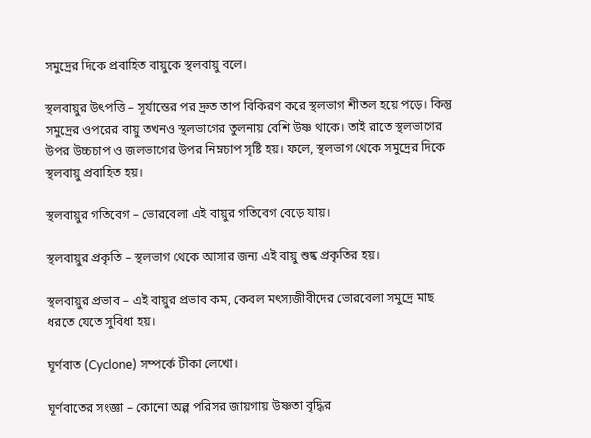সমুদ্রের দিকে প্রবাহিত বায়ুকে স্থলবায়ু বলে।

স্থলবায়ুর উৎপত্তি – সূর্যাস্তের পর দ্রুত তাপ বিকিরণ করে স্থলভাগ শীতল হয়ে পড়ে। কিন্তু সমুদ্রের ওপরের বায়ু তখনও স্থলভাগের তুলনায় বেশি উষ্ণ থাকে। তাই রাতে স্থলভাগের উপর উচ্চচাপ ও জলভাগের উপর নিম্নচাপ সৃষ্টি হয়। ফলে, স্থলভাগ থেকে সমুদ্রের দিকে স্থলবায়ু প্রবাহিত হয়।

স্থলবায়ুর গতিবেগ – ভোরবেলা এই বায়ুর গতিবেগ বেড়ে যায়।

স্থলবায়ুর প্রকৃতি – স্থলভাগ থেকে আসার জন্য এই বায়ু শুষ্ক প্রকৃতির হয়।

স্থলবায়ুর প্রভাব – এই বায়ুর প্রভাব কম, কেবল মৎস্যজীবীদের ভোরবেলা সমুদ্রে মাছ ধরতে যেতে সুবিধা হয়।

ঘূর্ণবাত (Cyclone) সম্পর্কে টীকা লেখো।

ঘূর্ণবাতের সংজ্ঞা – কোনো অল্প পরিসর জায়গায় উষ্ণতা বৃদ্ধির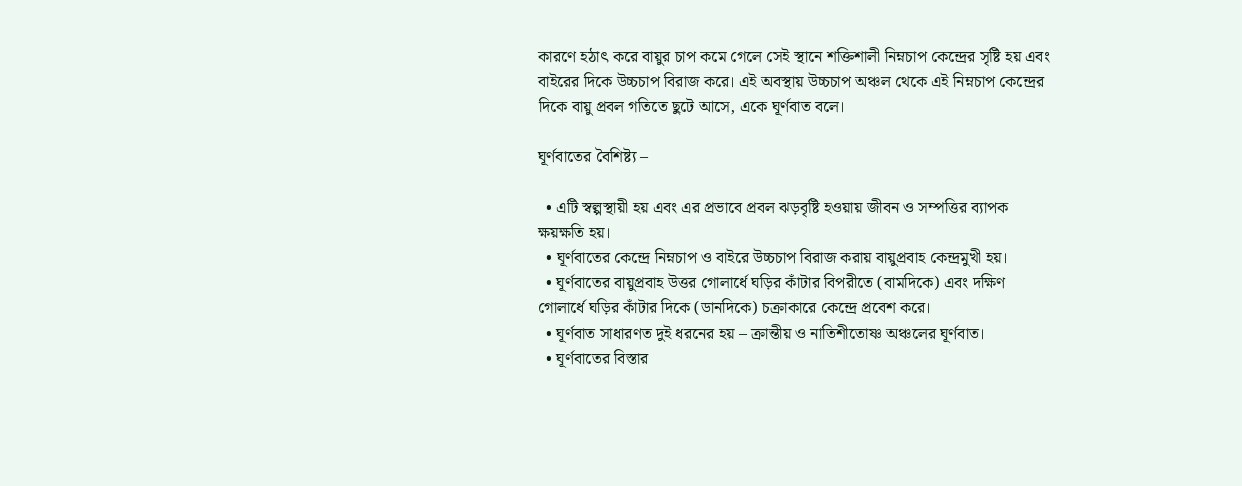কারণে হঠাৎ করে বায়ুর চাপ কমে গেলে সেই স্থানে শক্তিশালী নিম্নচাপ কেন্দ্রের সৃষ্টি হয় এবং বাইরের দিকে উচ্চচাপ বিরাজ করে। এই অবস্থায় উচ্চচাপ অঞ্চল থেকে এই নিম্নচাপ কেন্দ্রের দিকে বায়ু প্রবল গতিতে ছুটে আসে, একে ঘূর্ণবাত বলে।

ঘূর্ণবাতের বৈশিষ্ট্য –

  • এটি স্বল্পস্থায়ী হয় এবং এর প্রভাবে প্রবল ঝড়বৃষ্টি হওয়ায় জীবন ও সম্পত্তির ব্যাপক ক্ষয়ক্ষতি হয়।
  • ঘূর্ণবাতের কেন্দ্রে নিম্নচাপ ও বাইরে উচ্চচাপ বিরাজ করায় বায়ুপ্রবাহ কেন্দ্রমুখী হয়।
  • ঘূর্ণবাতের বায়ুপ্রবাহ উত্তর গোলার্ধে ঘড়ির কাঁটার বিপরীতে (বামদিকে) এবং দক্ষিণ গোলার্ধে ঘড়ির কাঁটার দিকে (ডানদিকে) চক্রাকারে কেন্দ্রে প্রবেশ করে।
  • ঘূর্ণবাত সাধারণত দুই ধরনের হয় – ক্রান্তীয় ও নাতিশীতোষ্ণ অঞ্চলের ঘূর্ণবাত।
  • ঘূর্ণবাতের বিস্তার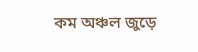কম অঞ্চল জুড়ে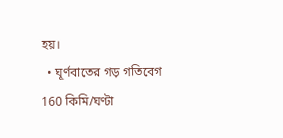হয়।
  • ঘূর্ণবাতের গড় গতিবেগ 160 কিমি/ঘণ্টা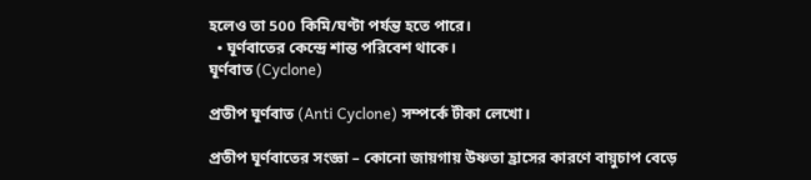হলেও তা 500 কিমি/ঘণ্টা পর্যন্ত হতে পারে।
  • ঘূর্ণবাতের কেন্দ্রে শান্ত পরিবেশ থাকে।
ঘূর্ণবাত (Cyclone)

প্রতীপ ঘূর্ণবাত (Anti Cyclone) সম্পর্কে টীকা লেখো।

প্রতীপ ঘূর্ণবাতের সংজ্ঞা – কোনো জায়গায় উষ্ণতা হ্রাসের কারণে বায়ুচাপ বেড়ে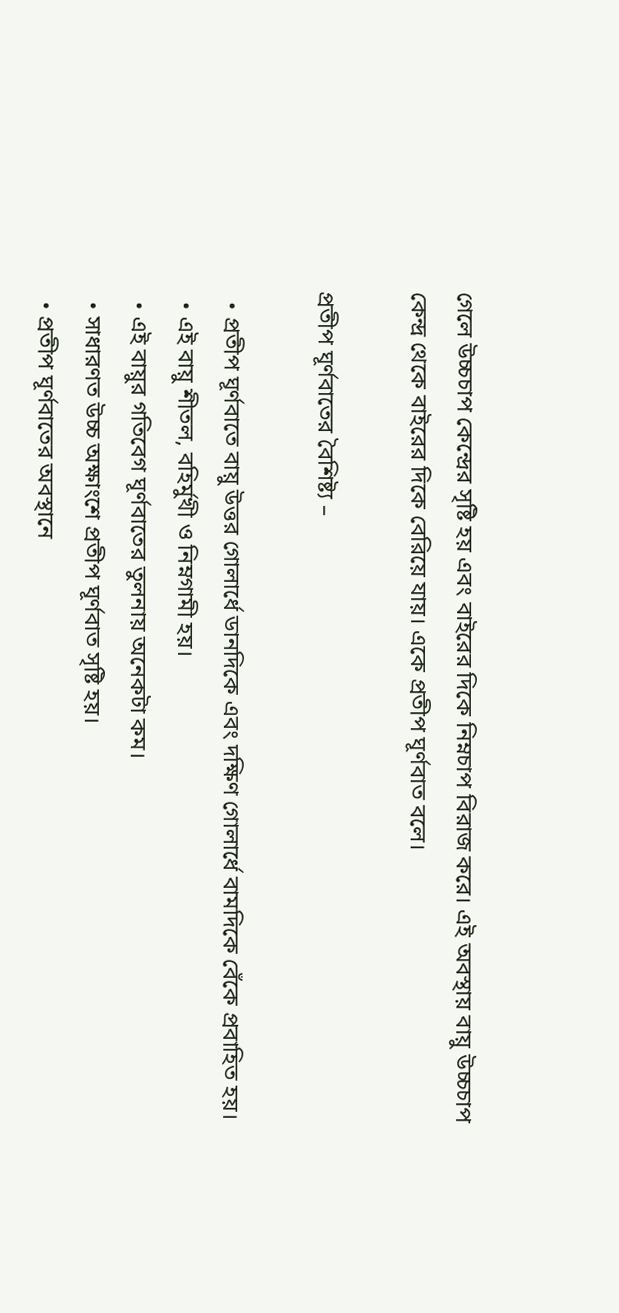গেলে উচ্চচাপ কেন্দ্রের সৃষ্টি হয় এবং বাইরের দিকে নিম্নচাপ বিরাজ করে। এই অবস্থায় বায়ু উচ্চচাপ কেন্দ্র থেকে বাইরের দিকে বেরিয়ে যায়। একে প্রতীপ ঘূর্ণবাত বলে।

প্রতীপ ঘূর্ণবাতের বৈশিষ্ট্য –

  • প্রতীপ ঘূর্ণবাতে বায়ু উত্তর গোলার্ধে ডানদিকে এবং দক্ষিণ গোলার্ধে বামদিকে বেঁকে প্রবাহিত হয়।
  • এই বায়ু শীতল, বহির্মুখী ও নিম্নগামী হয়।
  • এই বায়ুর গতিবেগ ঘূর্ণবাতের তুলনায় অনেকটা কম।
  • সাধারণত উচ্চ অক্ষাংশে প্রতীপ ঘূর্ণবাত সৃষ্টি হয়।
  • প্রতীপ ঘূর্ণবাতের অবস্থানে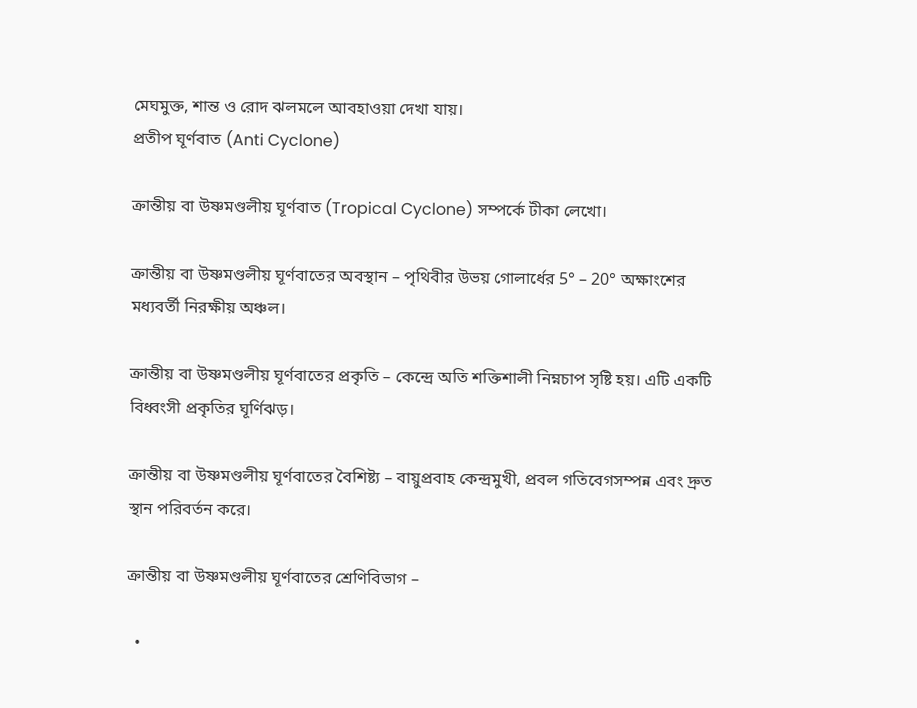মেঘমুক্ত, শান্ত ও রোদ ঝলমলে আবহাওয়া দেখা যায়।
প্রতীপ ঘূর্ণবাত (Anti Cyclone)

ক্রান্তীয় বা উষ্ণমণ্ডলীয় ঘূর্ণবাত (Tropical Cyclone) সম্পর্কে টীকা লেখো।

ক্রান্তীয় বা উষ্ণমণ্ডলীয় ঘূর্ণবাতের অবস্থান – পৃথিবীর উভয় গোলার্ধের 5° – 20° অক্ষাংশের মধ্যবর্তী নিরক্ষীয় অঞ্চল।

ক্রান্তীয় বা উষ্ণমণ্ডলীয় ঘূর্ণবাতের প্রকৃতি – কেন্দ্রে অতি শক্তিশালী নিম্নচাপ সৃষ্টি হয়। এটি একটি বিধ্বংসী প্রকৃতির ঘূর্ণিঝড়।

ক্রান্তীয় বা উষ্ণমণ্ডলীয় ঘূর্ণবাতের বৈশিষ্ট্য – বায়ুপ্রবাহ কেন্দ্রমুখী, প্রবল গতিবেগসম্পন্ন এবং দ্রুত স্থান পরিবর্তন করে।

ক্রান্তীয় বা উষ্ণমণ্ডলীয় ঘূর্ণবাতের শ্রেণিবিভাগ –

  •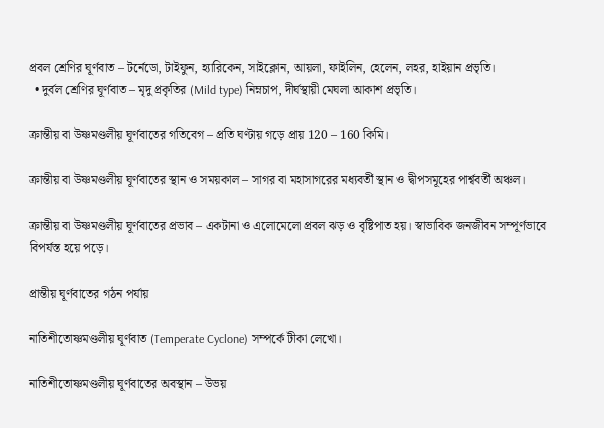প্রবল শ্রেণির ঘূর্ণবাত – টর্নেডো, টাইফুন, হ্যারিকেন, সাইক্লোন, আয়লা, ফাইলিন, হেলেন, লহর, হাইয়ান প্রভৃতি।
  • দুর্বল শ্রেণির ঘূর্ণবাত – মৃদু প্রকৃতির (Mild type) নিম্নচাপ, দীর্ঘস্থায়ী মেঘলা আকাশ প্রভৃতি।

ক্রান্তীয় বা উষ্ণমণ্ডলীয় ঘূর্ণবাতের গতিবেগ – প্রতি ঘণ্টায় গড়ে প্রায় 120 – 160 কিমি।

ক্রান্তীয় বা উষ্ণমণ্ডলীয় ঘূর্ণবাতের স্থান ও সময়কাল – সাগর বা মহাসাগরের মধ্যবর্তী স্থান ও দ্বীপসমূহের পার্শ্ববর্তী অঞ্চল।

ক্রান্তীয় বা উষ্ণমণ্ডলীয় ঘূর্ণবাতের প্রভাব – একটানা ও এলোমেলো প্রবল ঝড় ও বৃষ্টিপাত হয়। স্বাভাবিক জনজীবন সম্পূর্ণভাবে বিপর্যস্ত হয়ে পড়ে।

প্রান্তীয় ঘূর্ণবাতের গঠন পর্যায়

নাতিশীতোষ্ণমণ্ডলীয় ঘূর্ণবাত (Temperate Cyclone) সম্পর্কে টীকা লেখো।

নাতিশীতোষ্ণমণ্ডলীয় ঘূর্ণবাতের অবস্থান – উভয়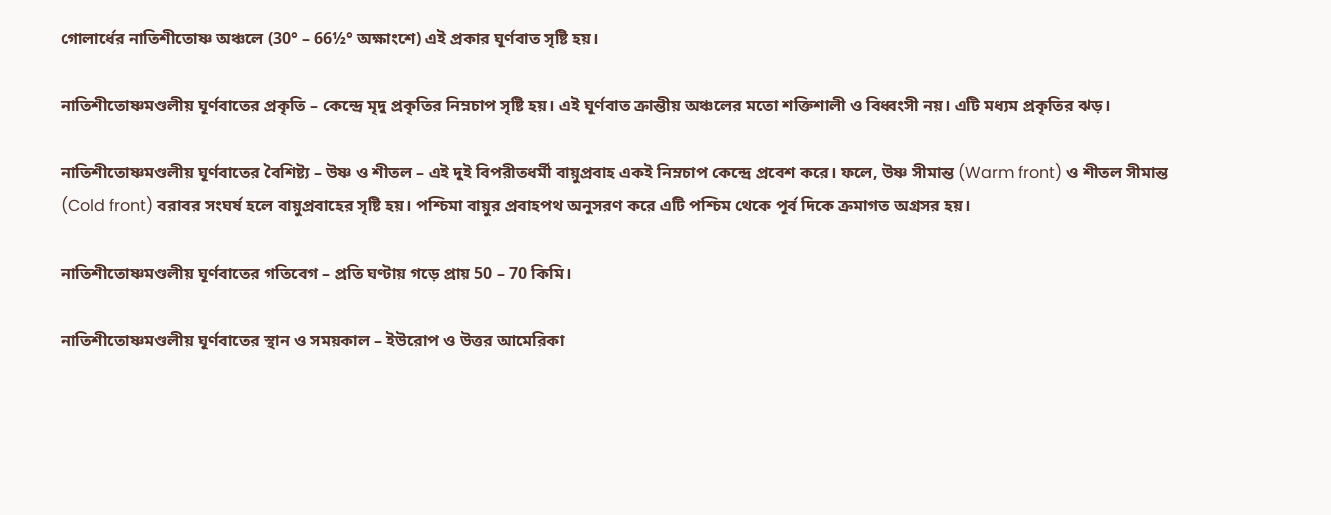গোলার্ধের নাতিশীতোষ্ণ অঞ্চলে (30° – 66½° অক্ষাংশে) এই প্রকার ঘূর্ণবাত সৃষ্টি হয়।

নাতিশীতোষ্ণমণ্ডলীয় ঘূর্ণবাতের প্রকৃতি – কেন্দ্রে মৃদু প্রকৃতির নিম্নচাপ সৃষ্টি হয়। এই ঘূর্ণবাত ক্রান্তীয় অঞ্চলের মতো শক্তিশালী ও বিধ্বংসী নয়। এটি মধ্যম প্রকৃতির ঝড়।

নাতিশীতোষ্ণমণ্ডলীয় ঘূর্ণবাতের বৈশিষ্ট্য – উষ্ণ ও শীতল – এই দুই বিপরীতধর্মী বায়ুপ্রবাহ একই নিম্নচাপ কেন্দ্রে প্রবেশ করে। ফলে, উষ্ণ সীমান্ত (Warm front) ও শীতল সীমান্ত (Cold front) বরাবর সংঘর্ষ হলে বায়ুপ্রবাহের সৃষ্টি হয়। পশ্চিমা বায়ুর প্রবাহপথ অনুসরণ করে এটি পশ্চিম থেকে পূর্ব দিকে ক্রমাগত অগ্রসর হয়।

নাতিশীতোষ্ণমণ্ডলীয় ঘূর্ণবাতের গতিবেগ – প্রতি ঘণ্টায় গড়ে প্রায় 50 – 70 কিমি।

নাতিশীতোষ্ণমণ্ডলীয় ঘূর্ণবাতের স্থান ও সময়কাল – ইউরোপ ও উত্তর আমেরিকা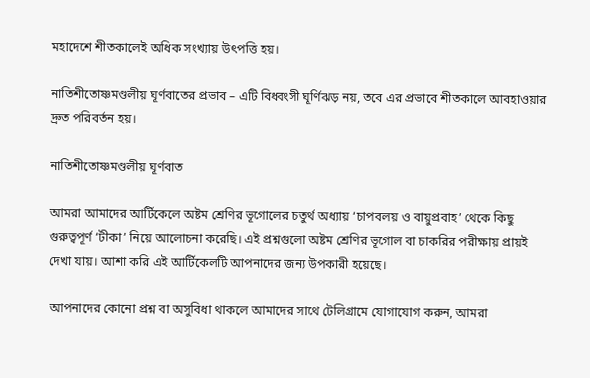মহাদেশে শীতকালেই অধিক সংখ্যায় উৎপত্তি হয়।

নাতিশীতোষ্ণমণ্ডলীয় ঘূর্ণবাতের প্রভাব – এটি বিধ্বংসী ঘূর্ণিঝড় নয়, তবে এর প্রভাবে শীতকালে আবহাওয়ার দ্রুত পরিবর্তন হয়।

নাতিশীতোষ্ণমণ্ডলীয় ঘূর্ণবাত

আমরা আমাদের আর্টিকেলে অষ্টম শ্রেণির ভূগোলের চতুর্থ অধ্যায় ‘চাপবলয় ও বায়ুপ্রবাহ’ থেকে কিছু গুরুত্বপূর্ণ ‘টীকা’ নিয়ে আলোচনা করেছি। এই প্রশ্নগুলো অষ্টম শ্রেণির ভূগোল বা চাকরির পরীক্ষায় প্রায়ই দেখা যায়। আশা করি এই আর্টিকেলটি আপনাদের জন্য উপকারী হয়েছে।

আপনাদের কোনো প্রশ্ন বা অসুবিধা থাকলে আমাদের সাথে টেলিগ্রামে যোগাযোগ করুন, আমরা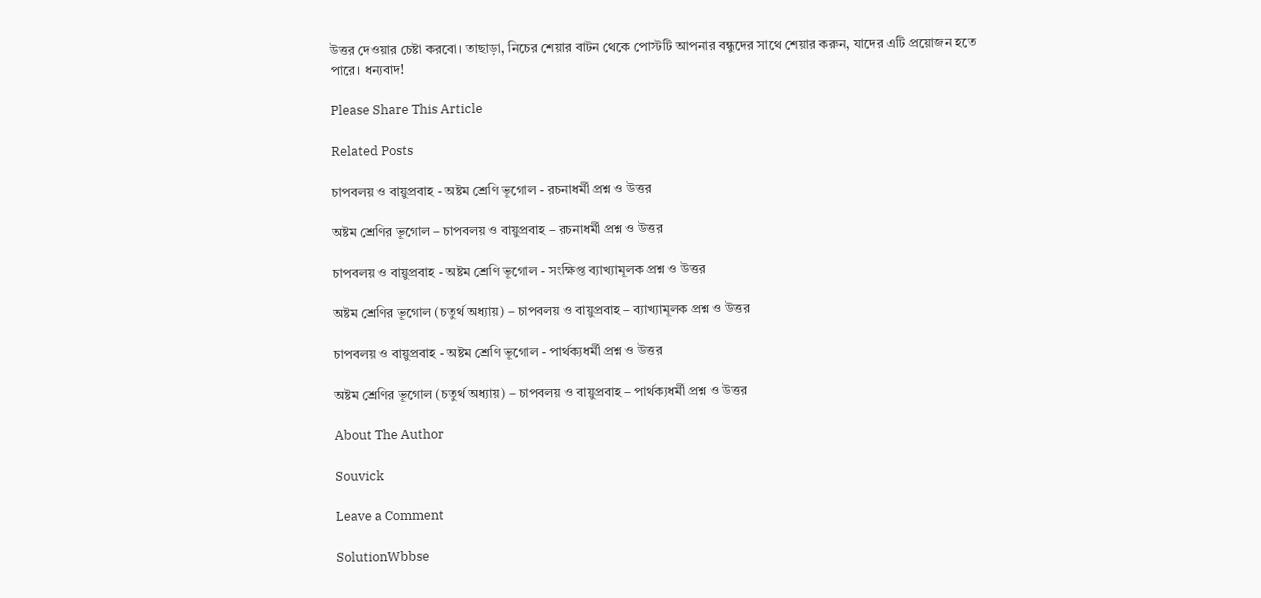উত্তর দেওয়ার চেষ্টা করবো। তাছাড়া, নিচের শেয়ার বাটন থেকে পোস্টটি আপনার বন্ধুদের সাথে শেয়ার করুন, যাদের এটি প্রয়োজন হতে পারে। ধন্যবাদ!

Please Share This Article

Related Posts

চাপবলয় ও বায়ুপ্রবাহ - অষ্টম শ্রেণি ভূগোল - রচনাধর্মী প্রশ্ন ও উত্তর

অষ্টম শ্রেণির ভূগোল – চাপবলয় ও বায়ুপ্রবাহ – রচনাধর্মী প্রশ্ন ও উত্তর

চাপবলয় ও বায়ুপ্রবাহ - অষ্টম শ্রেণি ভূগোল - সংক্ষিপ্ত ব্যাখ্যামূলক প্রশ্ন ও উত্তর

অষ্টম শ্রেণির ভূগোল (চতুর্থ অধ্যায়) – চাপবলয় ও বায়ুপ্রবাহ – ব্যাখ্যামূলক প্রশ্ন ও উত্তর

চাপবলয় ও বায়ুপ্রবাহ - অষ্টম শ্রেণি ভূগোল - পার্থক্যধর্মী প্রশ্ন ও উত্তর

অষ্টম শ্রেণির ভূগোল (চতুর্থ অধ্যায়) – চাপবলয় ও বায়ুপ্রবাহ – পার্থক্যধর্মী প্রশ্ন ও উত্তর

About The Author

Souvick

Leave a Comment

SolutionWbbse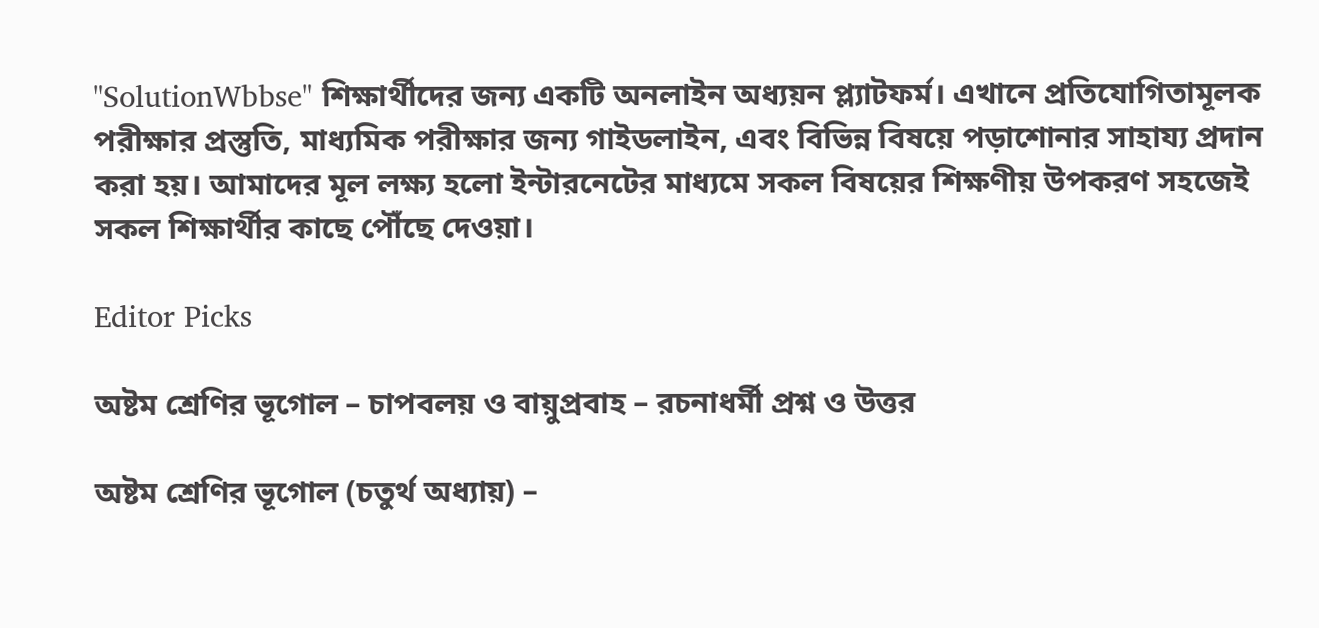"SolutionWbbse" শিক্ষার্থীদের জন্য একটি অনলাইন অধ্যয়ন প্ল্যাটফর্ম। এখানে প্রতিযোগিতামূলক পরীক্ষার প্রস্তুতি, মাধ্যমিক পরীক্ষার জন্য গাইডলাইন, এবং বিভিন্ন বিষয়ে পড়াশোনার সাহায্য প্রদান করা হয়। আমাদের মূল লক্ষ্য হলো ইন্টারনেটের মাধ্যমে সকল বিষয়ের শিক্ষণীয় উপকরণ সহজেই সকল শিক্ষার্থীর কাছে পৌঁছে দেওয়া।

Editor Picks

অষ্টম শ্রেণির ভূগোল – চাপবলয় ও বায়ুপ্রবাহ – রচনাধর্মী প্রশ্ন ও উত্তর

অষ্টম শ্রেণির ভূগোল (চতুর্থ অধ্যায়) –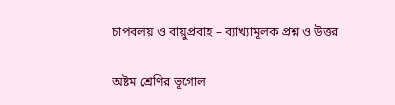চাপবলয় ও বায়ুপ্রবাহ – ব্যাখ্যামূলক প্রশ্ন ও উত্তর

অষ্টম শ্রেণির ভূগোল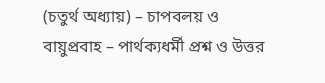(চতুর্থ অধ্যায়) – চাপবলয় ও বায়ুপ্রবাহ – পার্থক্যধর্মী প্রশ্ন ও উত্তর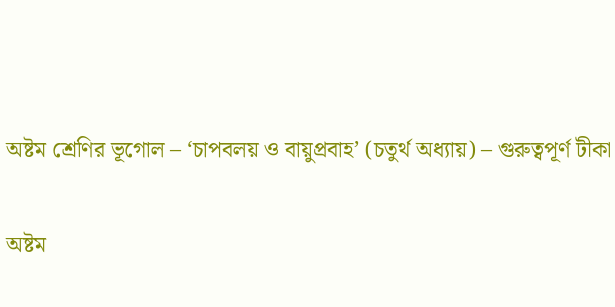অষ্টম শ্রেণির ভূগোল – ‘চাপবলয় ও বায়ুপ্রবাহ’ (চতুর্থ অধ্যায়) – গুরুত্বপূর্ণ টীকা

অষ্টম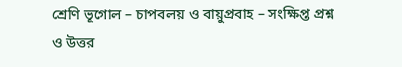শ্রেণি ভূগোল – চাপবলয় ও বায়ুপ্রবাহ – সংক্ষিপ্ত প্রশ্ন ও উত্তর